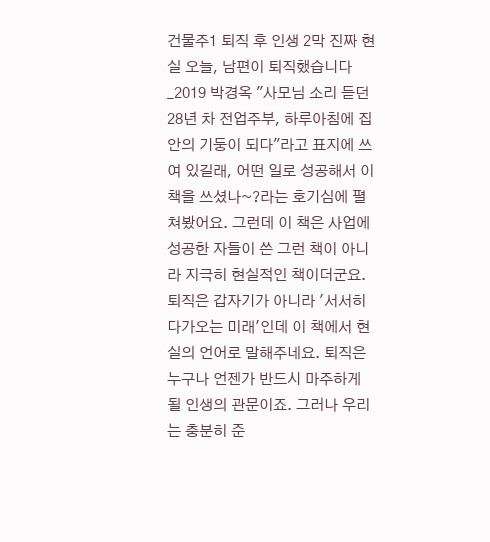건물주1 퇴직 후 인생 2막 진짜 현실 오늘, 남편이 퇴직했습니다_2019 박경옥 "사모님 소리 듣던 28년 차 전업주부, 하루아침에 집안의 기둥이 되다"라고 표지에 쓰여 있길래, 어떤 일로 성공해서 이 책을 쓰셨나~?라는 호기심에 펼쳐봤어요. 그런데 이 책은 사업에 성공한 자들이 쓴 그런 책이 아니라 지극히 현실적인 책이더군요. 퇴직은 갑자기가 아니라 '서서히 다가오는 미래'인데 이 책에서 현실의 언어로 말해주네요. 퇴직은 누구나 언젠가 반드시 마주하게 될 인생의 관문이죠. 그러나 우리는 충분히 준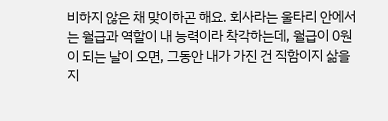비하지 않은 채 맞이하곤 해요. 회사라는 울타리 안에서는 월급과 역할이 내 능력이라 착각하는데, 월급이 0원이 되는 날이 오면, 그동안 내가 가진 건 직함이지 삶을 지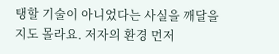탱할 기술이 아니었다는 사실을 깨달을지도 몰라요. 저자의 환경 먼저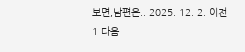보면,남편은.. 2025. 12. 2. 이전 1 다음